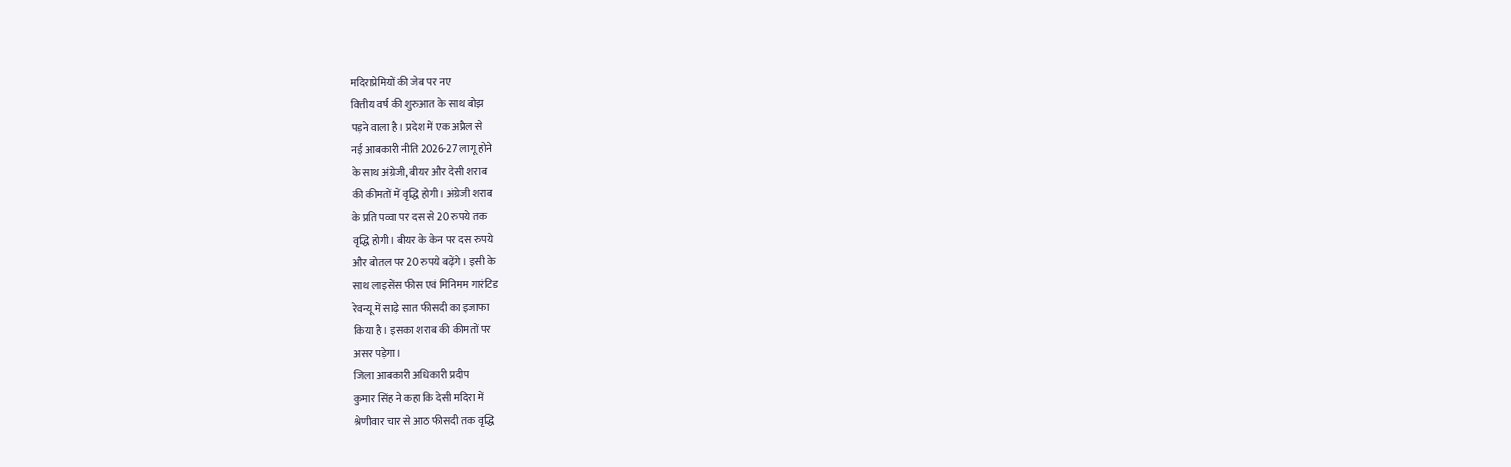मदिराप्रेमियों की जेब पर नए
वित्तीय वर्ष की शुरुआत के साथ बोझ
पड़ने वाला है। प्रदेश में एक अप्रैल से
नई आबकारी नीति 2026-27 लागू होने
के साथ अंग्रेजी, बीयर और देसी शराब
की कीमतों में वृद्धि होगी। अंग्रेजी शराब
के प्रति पव्वा पर दस से 20 रुपये तक
वृद्धि होगी। बीयर के केन पर दस रुपये
और बोतल पर 20 रुपये बढ़ेंगे। इसी के
साथ लाइसेंस फीस एवं मिनिमम गारंटिड
रेवन्यू में साढ़े सात फीसदी का इजाफा
किया है। इसका शराब की कीमतों पर
असर पड़ेगा।
जिला आबकारी अधिकारी प्रदीप
कुमार सिंह ने कहा कि देसी मदिरा में
श्रेणीवार चार से आठ फीसदी तक वृद्धि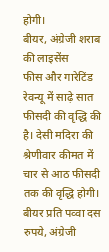होगी।
बीयर, अंग्रेजी शराब की लाइसेंस
फीस और गारेटिंड रेवन्यू में साढ़े सात
फीसदी की वृद्धि की है। देसी मदिरा की
श्रेणीवार कीमत में चार से आठ फीसदी
तक की वृद्धि होगी। बीयर प्रति पव्वा दस
रुपये, अंग्रेजी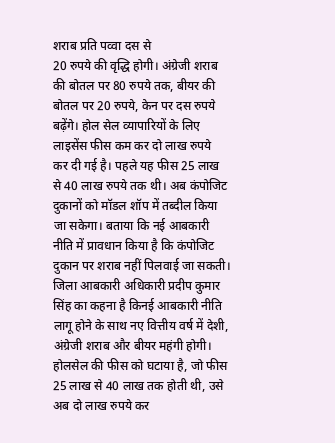शराब प्रति पव्वा दस से
20 रुपये की वृद्धि होगी। अंग्रेजी शराब
की बोतल पर 80 रुपये तक, बीयर की
बोतल पर 20 रुपये, केन पर दस रुपये
बढ़ेंगे। होल सेल व्यापारियों के लिए
लाइसेंस फीस कम कर दो लाख रुपये
कर दी गई है। पहले यह फीस 25 लाख
से 40 लाख रुपये तक थी। अब कंपोजिट
दुकानों को मॉडल शॉप में तब्दील किया
जा सकेगा। बताया कि नई आबकारी
नीति में प्रावधान किया है कि कंपोजिट
दुकान पर शराब नहीं पिलवाई जा सकती।
जिला आबकारी अधिकारी प्रदीप कुमार
सिंह का कहना है किनई आबकारी नीति
लागू होने के साथ नए वित्तीय वर्ष में देशी,
अंग्रेजी शराब और बीयर महंगी होगी।
होलसेल की फीस को घटाया है, जो फीस
25 लाख से 40 लाख तक होती थी, उसे
अब दो लाख रुपये कर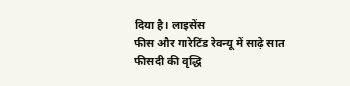दिया है। लाइसेंस
फीस और गारेटिंड रेवन्यू में साढ़े सात
फीसदी की वृद्धि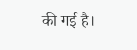की गई है।